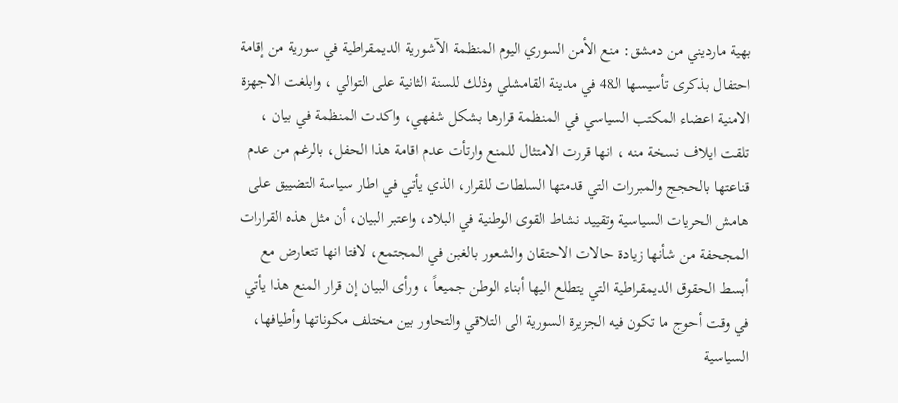بهية مارديني من دمشق: منع الأمن السوري اليوم المنظمة الآشورية الديمقراطية في سورية من إقامة احتفال بذكرى تأسيسها الـ48 في مدينة القامشلي وذلك للسنة الثانية على التوالي ، وابلغت الاجهزة الامنية اعضاء المكتب السياسي في المنظمة قرارها بشكل شفهي، واكدت المنظمة في بيان ، تلقت ايلاف نسخة منه ، انها قررت الامتثال للمنع وارتأت عدم اقامة هذا الحفل، بالرغم من عدم قناعتها بالحجج والمبررات التي قدمتها السلطات للقرار، الذي يأتي في اطار سياسة التضييق على هامش الحريات السياسية وتقييد نشاط القوى الوطنية في البلاد، واعتبر البيان، أن مثل هذه القرارات المجحفة من شأنها زيادة حالات الاحتقان والشعور بالغبن في المجتمع، لافتا انها تتعارض مع أبسط الحقوق الديمقراطية التي يتطلع اليها أبناء الوطن جميعاً ، ورأى البيان إن قرار المنع هذا يأتي في وقت أحوج ما تكون فيه الجزيرة السورية الى التلاقي والتحاور بين مختلف مكوناتها وأطيافها، السياسية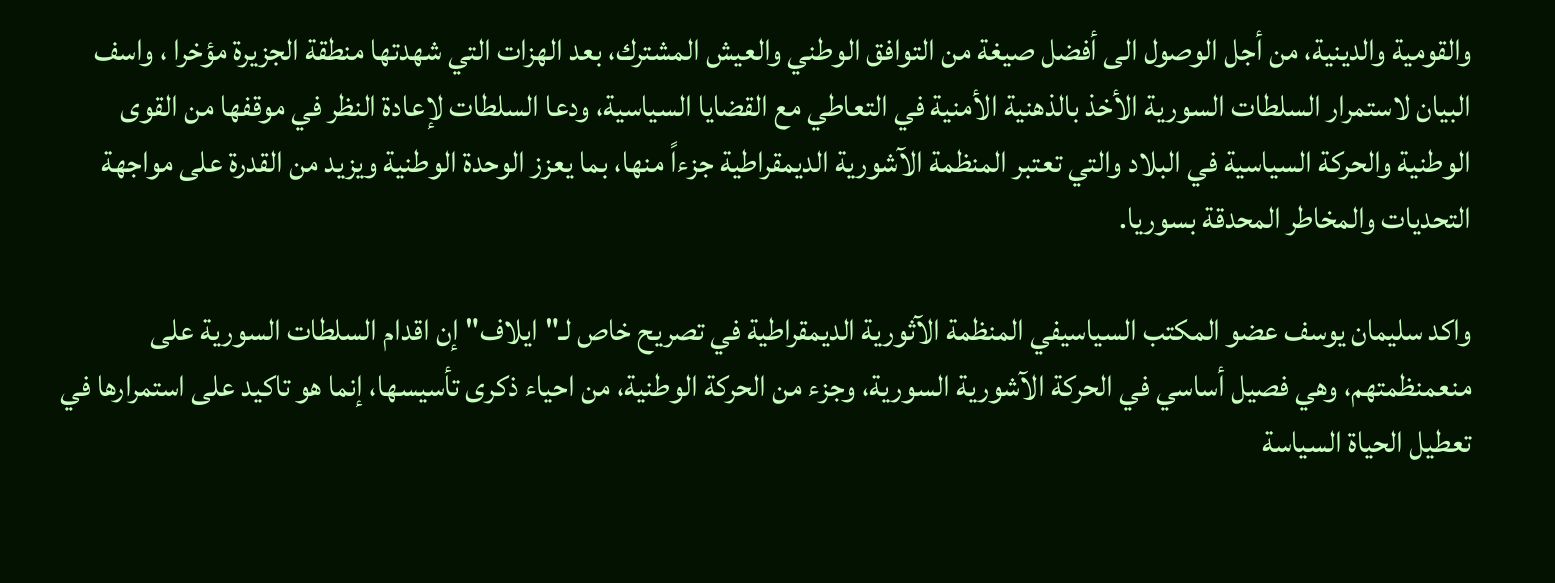والقومية والدينية، من أجل الوصول الى أفضل صيغة من التوافق الوطني والعيش المشترك، بعد الهزات التي شهدتها منطقة الجزيرة مؤخرا ، واسف البيان لاستمرار السلطات السورية الأخذ بالذهنية الأمنية في التعاطي مع القضايا السياسية، ودعا السلطات لإعادة النظر في موقفها من القوى الوطنية والحركة السياسية في البلاد والتي تعتبر المنظمة الآشورية الديمقراطية جزءاً منها، بما يعزز الوحدة الوطنية ويزيد من القدرة على مواجهة التحديات والمخاطر المحدقة بسوريا.

واكد سليمان يوسف عضو المكتب السياسيفي المنظمة الآثورية الديمقراطية في تصريح خاص لـ"ايلاف"إن اقدام السلطات السورية على منعمنظمتهم، وهي فصيل أساسي في الحركة الآشورية السورية، وجزء من الحركة الوطنية، من احياء ذكرى تأسيسها، إنما هو تاكيد على استمرارها في تعطيل الحياة السياسة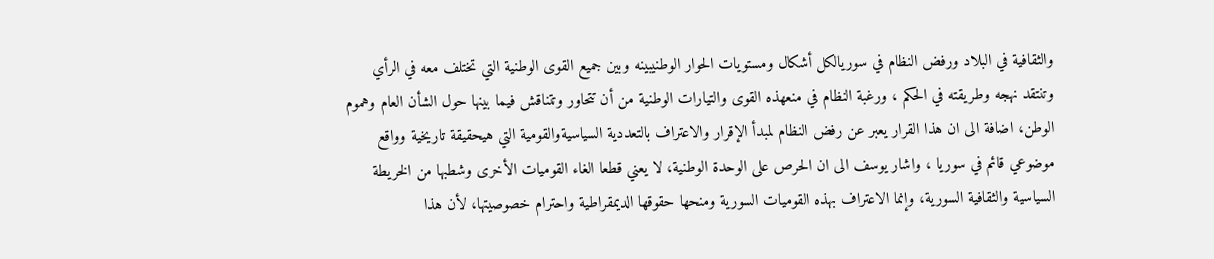والثقافية في البلاد ورفض النظام في سوريالكل أشكال ومستويات الحوار الوطنيبينه وبين جميع القوى الوطنية التي تختلف معه في الرأي وتنتقد نهجه وطريقته في الحكم ، ورغبة النظام في منعهذه القوى والتيارات الوطنية من أن تتحاور وتتناقش فيما بينها حول الشأن العام وهموم الوطن، اضافة الى ان هذا القرار يعبر عن رفض النظام لمبدأ الإقرار والاعتراف بالتعددية السياسيةوالقومية التي هيحقيقة تاريخية وواقع موضوعي قائم في سوريا ، واشار يوسف الى ان الحرص على الوحدة الوطنية، لا يعني قطعا الغاء القوميات الأخرى وشطبها من الخريطة السياسية والثقافية السورية، وإنما الاعتراف بهذه القوميات السورية ومنحها حقوقها الديمقراطية واحترام خصوصيتها، لأن هذا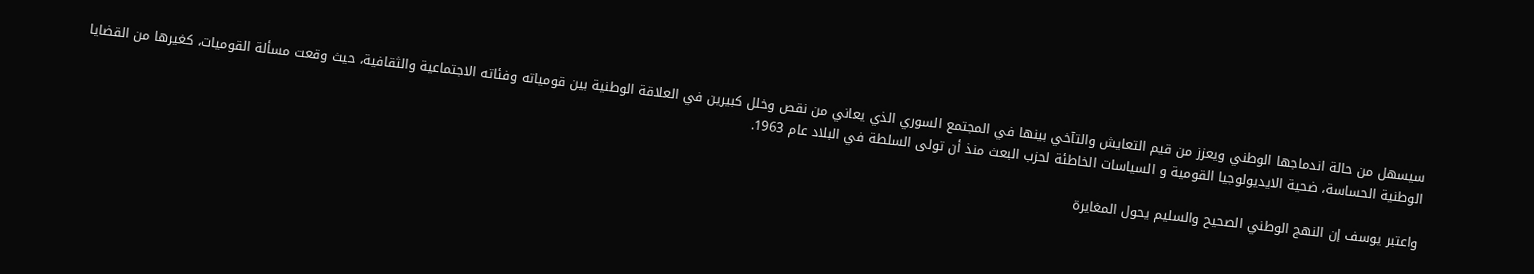سيسهل من حالة اندماجها الوطني ويعزز من قيم التعايش والتآخي بينها في المجتمع السوري الذي يعاني من نقص وخلل كبيرين في العلاقة الوطنية بين قومياته وفئاته الاجتماعية والثقافية، حيث وقعت مسألة القوميات، كغيرها من القضايا الوطنية الحساسة، ضحية الايديولوجيا القومية و السياسات الخاطئة لحزب البعث منذ أن تولى السلطة في البلاد عام 1963.

واعتبر يوسف إن النهج الوطني الصحيح والسليم يحول المغايرة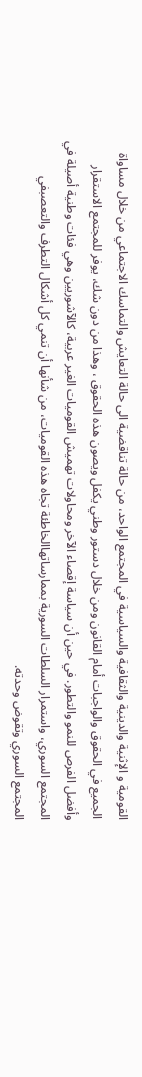القومية و الإثنية والدينية والثقافية والسياسية في المجتمع الواحد، من حالة تناقضية الى حالة التعايش والتماسك الاجتماعي من خلال مساواة الجميع في الحقوق والواجبات أمام القانون ومن خلال دستور وطني يكفل ويصون هذه الحقوق ، وهذا من دون شك، يوفر للمجتمع الاستقرار وأفضل الفرص للنمو والتطور. في حين أن سياسة إقصاء الآخر ومحاولات تهميش القوميات الغير عربية، كالآشوريين وهي فئات وطنية أصيلة في المجتمع السوري، واستمرار السلطات السورية بممارساتهاالخاطئة تجاه هذه القوميات، من شأنها أن تنمي كل أشكال التطرف والتعصبفي المجتمع السوري وتقوض وحدته.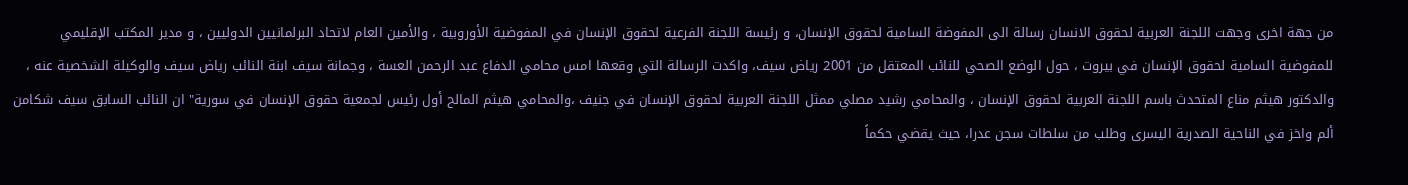من جهة اخرى وجهت اللجنة العربية لحقوق الانسان رسالة الى المفوضة السامية لحقوق الإنسان، و رئيسة اللجنة الفرعية لحقوق الإنسان في المفوضية الأوروبية ، والأمين العام لاتحاد البرلمانيين الدوليين ، و مدير المكتب الإقليمي للمفوضية السامية لحقوق الإنسان في بيروت ، حول الوضع الصحي للنائب المعتقل من 2001 رياض سيف، واكدت الرسالة التي وقعها امس محامي الدفاع عبد الرحمن العسة ، وجمانة سيف ابنة النائب رياض سيف والوكيلة الشخصية عنه ، والدكتور هيثم مناع المتحدث باسم اللجنة العربية لحقوق الإنسان ، والمحامي رشيد مصلي ممثل اللجنة العربية لحقوق الإنسان في جنيف ،والمحامي هيثم المالح أول رئيس لجمعية حقوق الإنسان في سورية" ان النائب السابق سيف شكامن ألم واخز في الناحية الصدرية اليسرى وطلب من سلطات سجن عدرا، حيث يقضي حكماً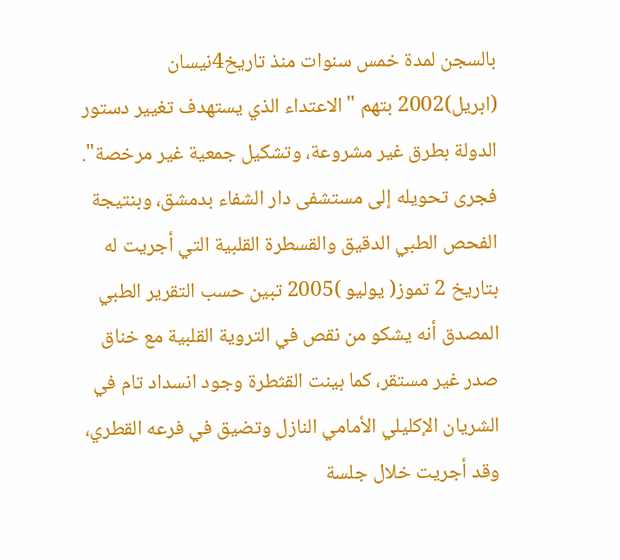بالسجن لمدة خمس سنوات منذ تاريخ4نيسان (ابريل)2002 بتهم "الاعتداء الذي يستهدف تغيير دستور الدولة بطرق غير مشروعة، وتشكيل جمعية غير مرخصة". فجرى تحويله إلى مستشفى دار الشفاء بدمشق، وبنتيجة الفحص الطبي الدقيق والقسطرة القلبية التي أجريت له بتاريخ 2 تموز( يوليو )2005 تبين حسب التقرير الطبي المصدق أنه يشكو من نقص في التروية القلبية مع خناق صدر غير مستقر، كما بينت القثطرة وجود انسداد تام في الشريان الإكليلي الأمامي النازل وتضيق في فرعه القطري، وقد أجريت خلال جلسة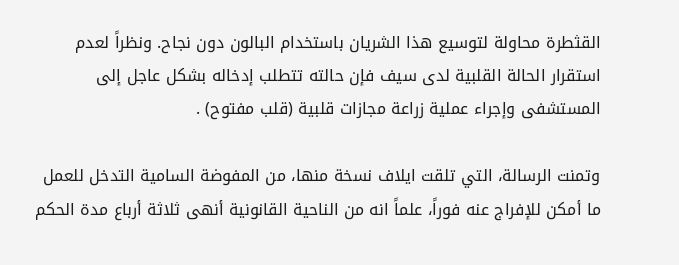القثطرة محاولة لتوسيع هذا الشريان باستخدام البالون دون نجاح. ونظراً لعدم استقرار الحالة القلبية لدى سيف فإن حالته تتطلب إدخاله بشكل عاجل إلى المستشفى وإجراء عملية زراعة مجازات قلبية (قلب مفتوح) .

وتمنت الرسالة، التي تلقت ايلاف نسخة منها، من المفوضة السامية التدخل للعمل ما أمكن للإفراج عنه فوراً، علماً انه من الناحية القانونية أنهى ثلاثة أرباع مدة الحكم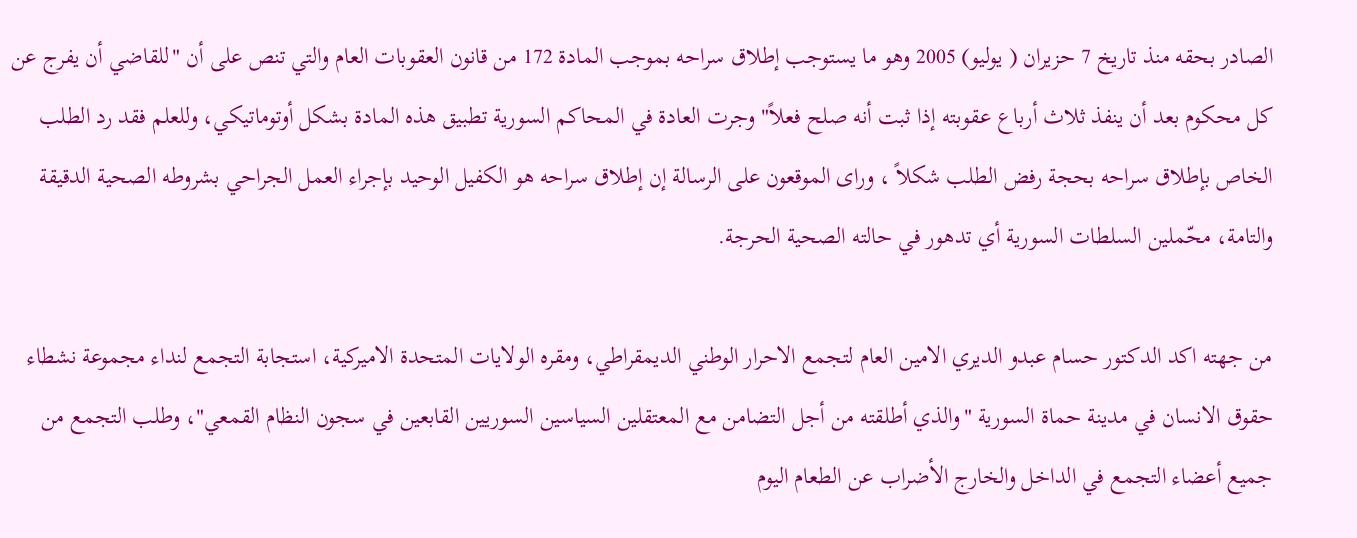الصادر بحقه منذ تاريخ 7 حزيران ( يوليو) 2005 وهو ما يستوجب إطلاق سراحه بموجب المادة 172 من قانون العقوبات العام والتي تنص على أن "للقاضي أن يفرج عن كل محكوم بعد أن ينفذ ثلاث أرباع عقوبته إذا ثبت أنه صلح فعلاً" وجرت العادة في المحاكم السورية تطبيق هذه المادة بشكل أوتوماتيكي، وللعلم فقد رد الطلب الخاص بإطلاق سراحه بحجة رفض الطلب شكلاً ، وراى الموقعون على الرسالة إن إطلاق سراحه هو الكفيل الوحيد بإجراء العمل الجراحي بشروطه الصحية الدقيقة والتامة، محّملين السلطات السورية أي تدهور في حالته الصحية الحرجة.

من جهته اكد الدكتور حسام عبدو الديري الامين العام لتجمع الاحرار الوطني الديمقراطي، ومقره الولايات المتحدة الاميركية، استجابة التجمع لنداء مجموعة نشطاء حقوق الانسان في مدينة حماة السورية "والذي أطلقته من أجل التضامن مع المعتقلين السياسين السوريين القابعين في سجون النظام القمعي"، وطلب التجمع من جميع أعضاء التجمع في الداخل والخارج الأضراب عن الطعام اليوم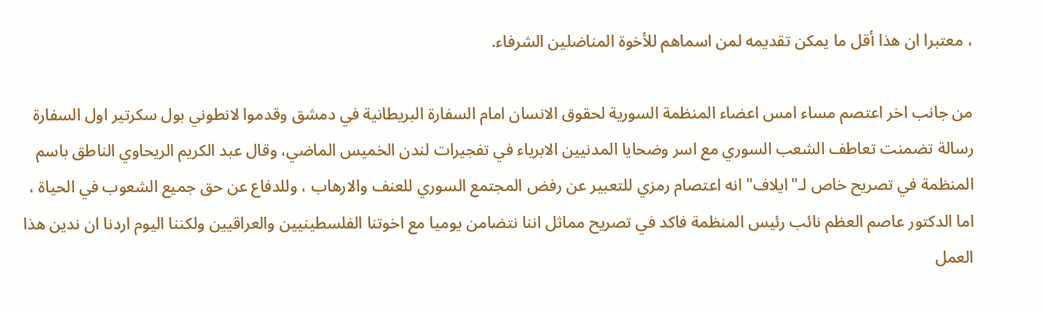، معتبرا ان هذا أقل ما يمكن تقديمه لمن اسماهم للأخوة المناضلين الشرفاء.

من جانب اخر اعتصم مساء امس اعضاء المنظمة السورية لحقوق الانسان امام السفارة البريطانية في دمشق وقدموا لانطوني بول سكرتير اول السفارة رسالة تضمنت تعاطف الشعب السوري مع اسر وضحايا المدنيين الابرياء في تفجيرات لندن الخميس الماضي، وقال عبد الكريم الريحاوي الناطق باسم المنظمة في تصريح خاص لـ"ايلاف" انه اعتصام رمزي للتعبير عن رفض المجتمع السوري للعنف والارهاب ، وللدفاع عن حق جميع الشعوب في الحياة ، اما الدكتور عاصم العظم نائب رئيس المنظمة فاكد في تصريح مماثل اننا نتضامن يوميا مع اخوتنا الفلسطينيين والعراقيين ولكننا اليوم اردنا ان ندين هذا العمل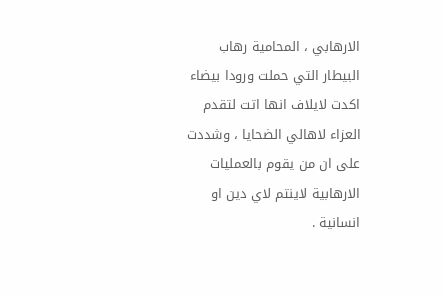الارهابي ، المحامية رهاب البيطار التي حملت ورودا بيضاء اكدت لايلاف انها اتت لتقدم العزاء لاهالي الضحايا ، وشددت على ان من يقوم بالعمليات الارهابية لاينتم لاي دين او انسانية .